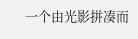一个由光影拼凑而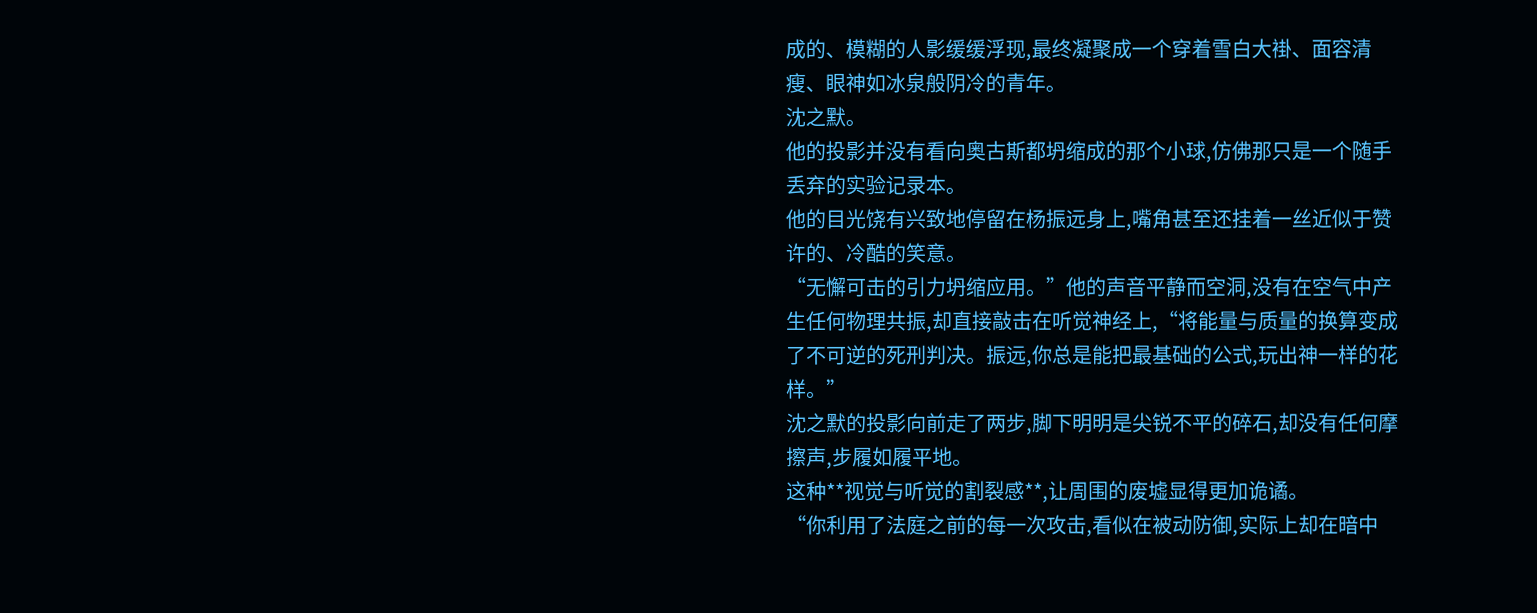成的、模糊的人影缓缓浮现,最终凝聚成一个穿着雪白大褂、面容清瘦、眼神如冰泉般阴冷的青年。
沈之默。
他的投影并没有看向奥古斯都坍缩成的那个小球,仿佛那只是一个随手丢弃的实验记录本。
他的目光饶有兴致地停留在杨振远身上,嘴角甚至还挂着一丝近似于赞许的、冷酷的笑意。
“无懈可击的引力坍缩应用。”他的声音平静而空洞,没有在空气中产生任何物理共振,却直接敲击在听觉神经上,“将能量与质量的换算变成了不可逆的死刑判决。振远,你总是能把最基础的公式,玩出神一样的花样。”
沈之默的投影向前走了两步,脚下明明是尖锐不平的碎石,却没有任何摩擦声,步履如履平地。
这种**视觉与听觉的割裂感**,让周围的废墟显得更加诡谲。
“你利用了法庭之前的每一次攻击,看似在被动防御,实际上却在暗中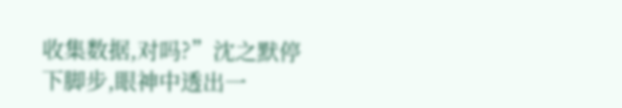收集数据,对吗?”沈之默停下脚步,眼神中透出一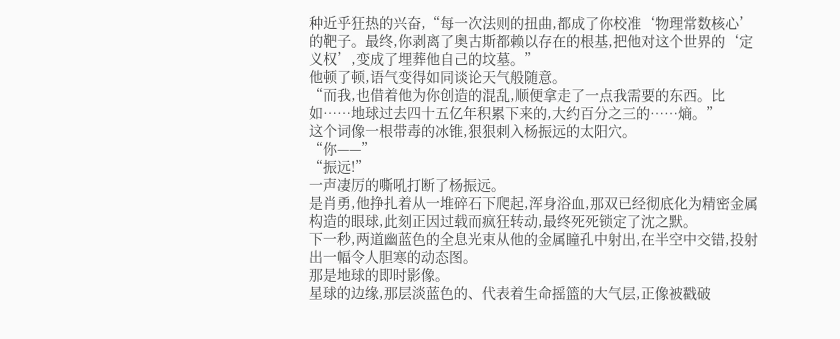种近乎狂热的兴奋,“每一次法则的扭曲,都成了你校准‘物理常数核心’的靶子。最终,你剥离了奥古斯都赖以存在的根基,把他对这个世界的‘定义权’,变成了埋葬他自己的坟墓。”
他顿了顿,语气变得如同谈论天气般随意。
“而我,也借着他为你创造的混乱,顺便拿走了一点我需要的东西。比如……地球过去四十五亿年积累下来的,大约百分之三的……熵。”
这个词像一根带毒的冰锥,狠狠刺入杨振远的太阳穴。
“你——”
“振远!”
一声凄厉的嘶吼打断了杨振远。
是肖勇,他挣扎着从一堆碎石下爬起,浑身浴血,那双已经彻底化为精密金属构造的眼球,此刻正因过载而疯狂转动,最终死死锁定了沈之默。
下一秒,两道幽蓝色的全息光束从他的金属瞳孔中射出,在半空中交错,投射出一幅令人胆寒的动态图。
那是地球的即时影像。
星球的边缘,那层淡蓝色的、代表着生命摇篮的大气层,正像被戳破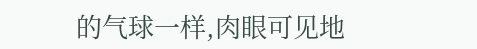的气球一样,肉眼可见地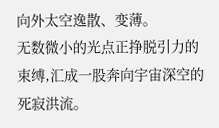向外太空逸散、变薄。
无数微小的光点正挣脱引力的束缚,汇成一股奔向宇宙深空的死寂洪流。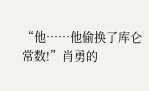“他……他偷换了库仑常数!”肖勇的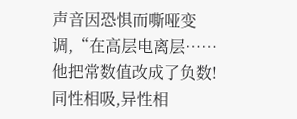声音因恐惧而嘶哑变调,“在高层电离层……他把常数值改成了负数!同性相吸,异性相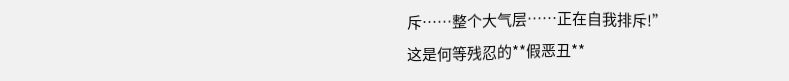斥……整个大气层……正在自我排斥!”
这是何等残忍的**假恶丑**